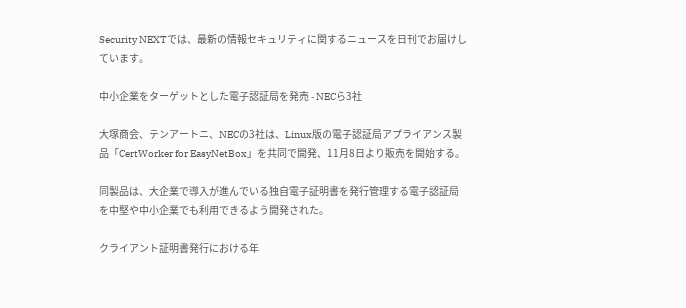Security NEXTでは、最新の情報セキュリティに関するニュースを日刊でお届けしています。

中小企業をターゲットとした電子認証局を発売 - NECら3社

大塚商会、テンアートニ、NECの3社は、Linux版の電子認証局アプライアンス製品「CertWorker for EasyNetBox」を共同で開発、11月8日より販売を開始する。

同製品は、大企業で導入が進んでいる独自電子証明書を発行管理する電子認証局を中堅や中小企業でも利用できるよう開発された。

クライアント証明書発行における年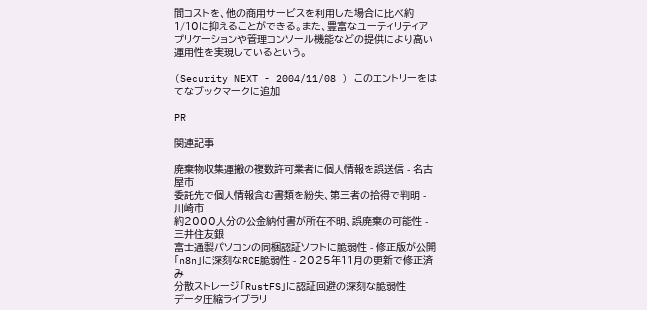間コストを、他の商用サービスを利用した場合に比べ約1/10に抑えることができる。また、豊富なユーティリティアプリケーションや管理コンソール機能などの提供により高い運用性を実現しているという。

(Security NEXT - 2004/11/08 ) このエントリーをはてなブックマークに追加

PR

関連記事

廃棄物収集運搬の複数許可業者に個人情報を誤送信 - 名古屋市
委託先で個人情報含む書類を紛失、第三者の拾得で判明 - 川崎市
約2000人分の公金納付書が所在不明、誤廃棄の可能性 - 三井住友銀
富士通製パソコンの同梱認証ソフトに脆弱性 - 修正版が公開
「n8n」に深刻なRCE脆弱性 - 2025年11月の更新で修正済み
分散ストレージ「RustFS」に認証回避の深刻な脆弱性
データ圧縮ライブラリ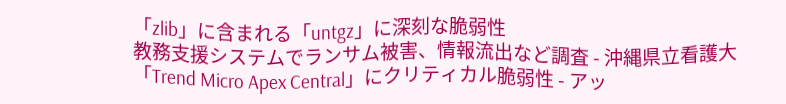「zlib」に含まれる「untgz」に深刻な脆弱性
教務支援システムでランサム被害、情報流出など調査 - 沖縄県立看護大
「Trend Micro Apex Central」にクリティカル脆弱性 - アッ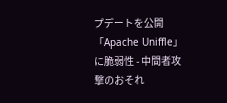プデートを公開
「Apache Uniffle」に脆弱性 - 中間者攻撃のおそれ